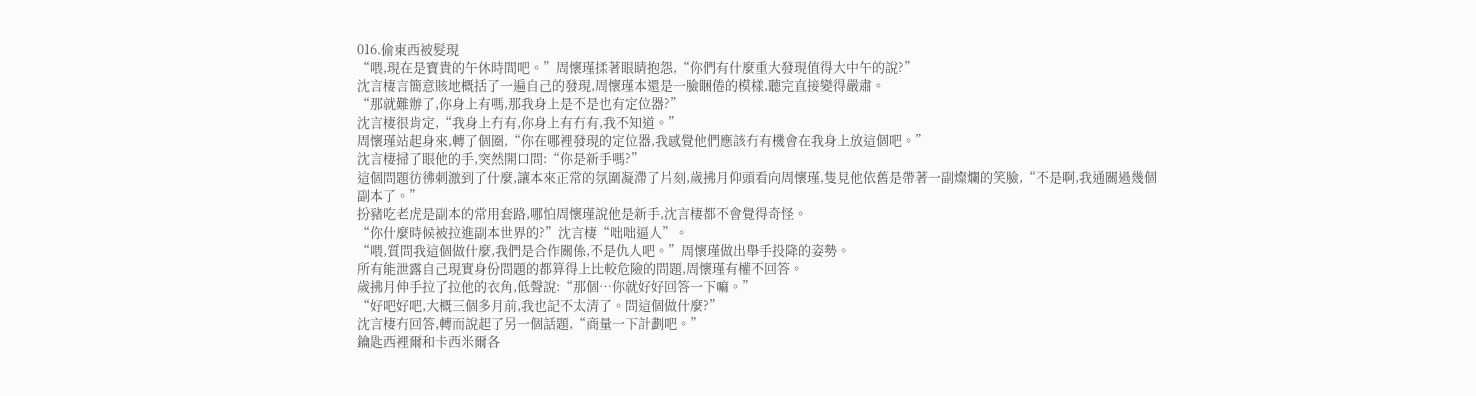016.偷東西被髮現
“喂,現在是寶貴的午休時間吧。”周懷瑾揉著眼睛抱怨,“你們有什麼重大發現值得大中午的說?”
沈言棲言簡意賅地概括了一遍自己的發現,周懷瑾本還是一臉睏倦的模樣,聽完直接變得嚴肅。
“那就難辦了,你身上有嗎,那我身上是不是也有定位器?”
沈言棲很肯定,“我身上冇有,你身上有冇有,我不知道。”
周懷瑾站起身來,轉了個圈,“你在哪裡發現的定位器,我感覺他們應該冇有機會在我身上放這個吧。”
沈言棲掃了眼他的手,突然開口問:“你是新手嗎?”
這個問題彷彿刺激到了什麼,讓本來正常的氛圍凝滯了片刻,歲拂月仰頭看向周懷瑾,隻見他依舊是帶著一副燦爛的笑臉,“不是啊,我通關過幾個副本了。”
扮豬吃老虎是副本的常用套路,哪怕周懷瑾說他是新手,沈言棲都不會覺得奇怪。
“你什麼時候被拉進副本世界的?”沈言棲“咄咄逼人”。
“喂,質問我這個做什麼,我們是合作關係,不是仇人吧。”周懷瑾做出舉手投降的姿勢。
所有能泄露自己現實身份問題的都算得上比較危險的問題,周懷瑾有權不回答。
歲拂月伸手拉了拉他的衣角,低聲說:“那個…你就好好回答一下嘛。”
“好吧好吧,大概三個多月前,我也記不太清了。問這個做什麼?”
沈言棲冇回答,轉而說起了另一個話題,“商量一下計劃吧。”
鑰匙西裡爾和卡西米爾各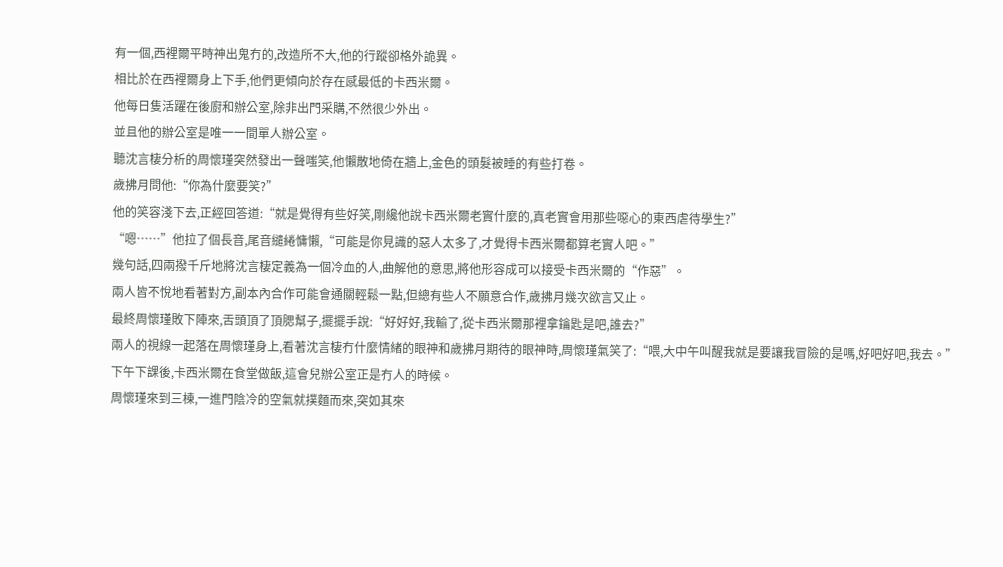有一個,西裡爾平時神出鬼冇的,改造所不大,他的行蹤卻格外詭異。
相比於在西裡爾身上下手,他們更傾向於存在感最低的卡西米爾。
他每日隻活躍在後廚和辦公室,除非出門采購,不然很少外出。
並且他的辦公室是唯一一間單人辦公室。
聽沈言棲分析的周懷瑾突然發出一聲嗤笑,他懶散地倚在牆上,金色的頭髮被睡的有些打卷。
歲拂月問他:“你為什麼要笑?”
他的笑容淺下去,正經回答道:“就是覺得有些好笑,剛纔他說卡西米爾老實什麼的,真老實會用那些噁心的東西虐待學生?”
“嗯……”他拉了個長音,尾音繾綣慵懶,“可能是你見識的惡人太多了,才覺得卡西米爾都算老實人吧。”
幾句話,四兩撥千斤地將沈言棲定義為一個冷血的人,曲解他的意思,將他形容成可以接受卡西米爾的“作惡”。
兩人皆不悅地看著對方,副本內合作可能會通關輕鬆一點,但總有些人不願意合作,歲拂月幾次欲言又止。
最終周懷瑾敗下陣來,舌頭頂了頂腮幫子,擺擺手說:“好好好,我輸了,從卡西米爾那裡拿鑰匙是吧,誰去?”
兩人的視線一起落在周懷瑾身上,看著沈言棲冇什麼情緒的眼神和歲拂月期待的眼神時,周懷瑾氣笑了:“喂,大中午叫醒我就是要讓我冒險的是嗎,好吧好吧,我去。”
下午下課後,卡西米爾在食堂做飯,這會兒辦公室正是冇人的時候。
周懷瑾來到三棟,一進門陰冷的空氣就撲麵而來,突如其來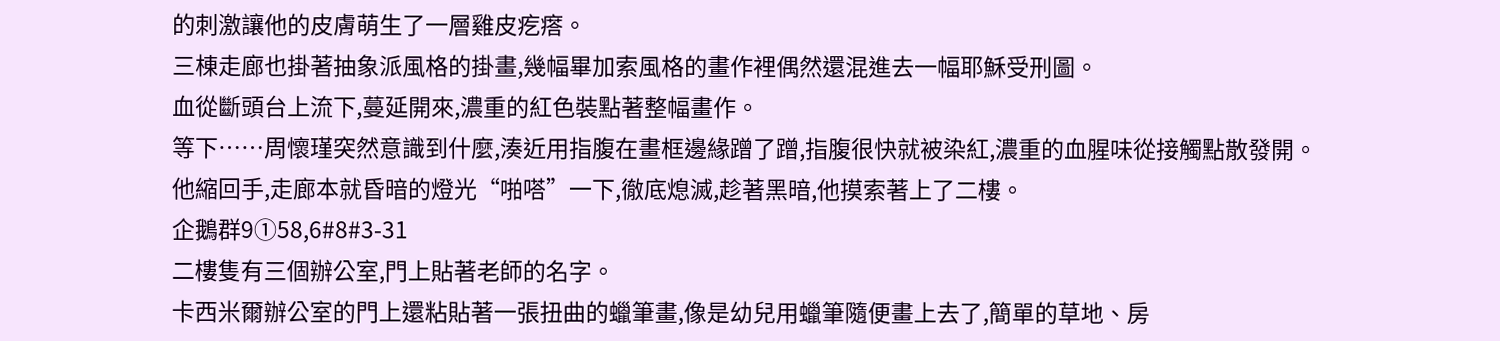的刺激讓他的皮膚萌生了一層雞皮疙瘩。
三棟走廊也掛著抽象派風格的掛畫,幾幅畢加索風格的畫作裡偶然還混進去一幅耶穌受刑圖。
血從斷頭台上流下,蔓延開來,濃重的紅色裝點著整幅畫作。
等下……周懷瑾突然意識到什麼,湊近用指腹在畫框邊緣蹭了蹭,指腹很快就被染紅,濃重的血腥味從接觸點散發開。
他縮回手,走廊本就昏暗的燈光“啪嗒”一下,徹底熄滅,趁著黑暗,他摸索著上了二樓。
企鵝群9①58,6#8#3-31
二樓隻有三個辦公室,門上貼著老師的名字。
卡西米爾辦公室的門上還粘貼著一張扭曲的蠟筆畫,像是幼兒用蠟筆隨便畫上去了,簡單的草地、房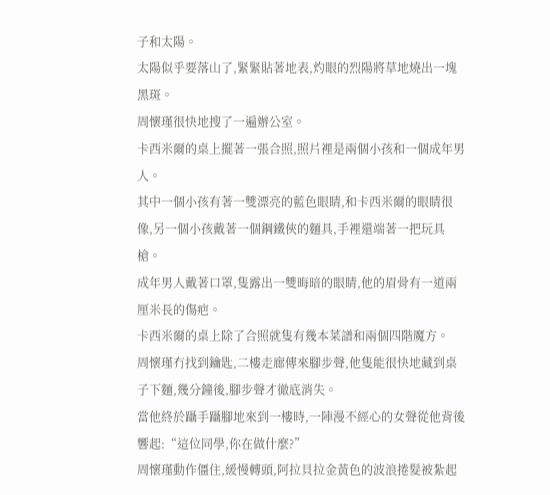子和太陽。
太陽似乎要落山了,緊緊貼著地表,灼眼的烈陽將草地燒出一塊黑斑。
周懷瑾很快地搜了一遍辦公室。
卡西米爾的桌上擺著一張合照,照片裡是兩個小孩和一個成年男人。
其中一個小孩有著一雙漂亮的藍色眼睛,和卡西米爾的眼睛很像,另一個小孩戴著一個鋼鐵俠的麵具,手裡還端著一把玩具槍。
成年男人戴著口罩,隻露出一雙晦暗的眼睛,他的眉骨有一道兩厘米長的傷疤。
卡西米爾的桌上除了合照就隻有幾本菜譜和兩個四階魔方。
周懷瑾冇找到鑰匙,二樓走廊傳來腳步聲,他隻能很快地藏到桌子下麵,幾分鐘後,腳步聲才徹底消失。
當他終於躡手躡腳地來到一樓時,一陣漫不經心的女聲從他背後響起:“這位同學,你在做什麼?”
周懷瑾動作僵住,緩慢轉頭,阿拉貝拉金黃色的波浪捲髮被紮起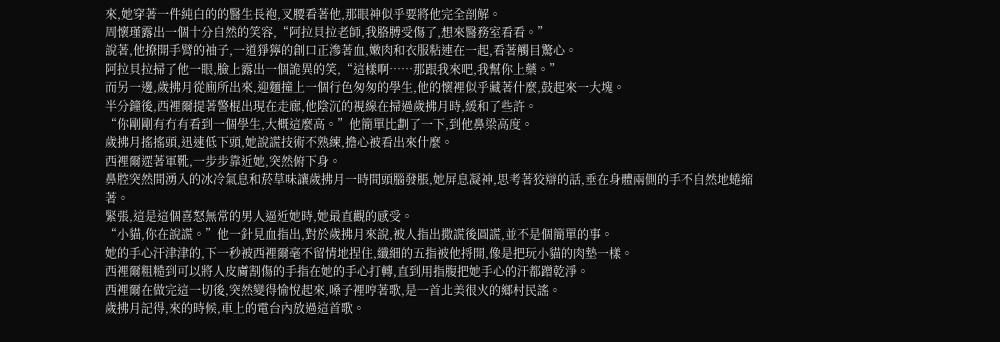來,她穿著一件純白的的醫生長袍,叉腰看著他,那眼神似乎要將他完全剖解。
周懷瑾露出一個十分自然的笑容,“阿拉貝拉老師,我胳膊受傷了,想來醫務室看看。”
說著,他撩開手臂的袖子,一道猙獰的創口正滲著血,嫩肉和衣服粘連在一起,看著觸目驚心。
阿拉貝拉掃了他一眼,臉上露出一個詭異的笑,“這樣啊……那跟我來吧,我幫你上藥。”
而另一邊,歲拂月從廁所出來,迎麵撞上一個行色匆匆的學生,他的懷裡似乎藏著什麼,鼓起來一大塊。
半分鐘後,西裡爾提著警棍出現在走廊,他陰沉的視線在掃過歲拂月時,緩和了些許。
“你剛剛有冇有看到一個學生,大概這麼高。”他簡單比劃了一下,到他鼻梁高度。
歲拂月搖搖頭,迅速低下頭,她說謊技術不熟練,擔心被看出來什麼。
西裡爾遝著軍靴,一步步靠近她,突然俯下身。
鼻腔突然間湧入的冰冷氣息和菸草味讓歲拂月一時間頭腦發脹,她屏息凝神,思考著狡辯的話,垂在身體兩側的手不自然地蜷縮著。
緊張,這是這個喜怒無常的男人逼近她時,她最直觀的感受。
“小貓,你在說謊。”他一針見血指出,對於歲拂月來說,被人指出撒謊後圓謊,並不是個簡單的事。
她的手心汗津津的,下一秒被西裡爾毫不留情地捏住,纖細的五指被他捋開,像是把玩小貓的肉墊一樣。
西裡爾粗糙到可以將人皮膚割傷的手指在她的手心打轉,直到用指腹把她手心的汗都蹭乾淨。
西裡爾在做完這一切後,突然變得愉悅起來,嗓子裡哼著歌,是一首北美很火的鄉村民謠。
歲拂月記得,來的時候,車上的電台內放過這首歌。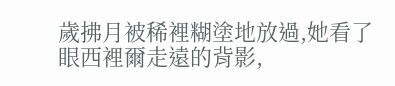歲拂月被稀裡糊塗地放過,她看了眼西裡爾走遠的背影,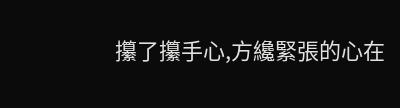攥了攥手心,方纔緊張的心在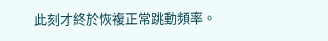此刻才終於恢複正常跳動頻率。